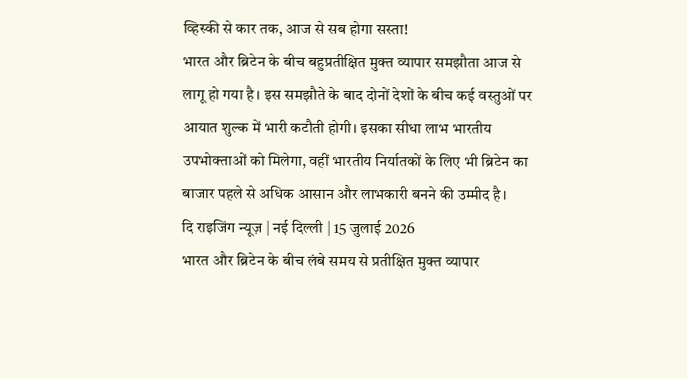व्हिस्की से कार तक, आज से सब होगा सस्ता!
भारत और ब्रिटेन के बीच बहुप्रतीक्षित मुक्त व्यापार समझौता आज से लागू हो गया है। इस समझौते के बाद दोनों देशों के बीच कई वस्तुओं पर आयात शुल्क में भारी कटौती होगी। इसका सीधा लाभ भारतीय उपभोक्ताओं को मिलेगा, वहीं भारतीय निर्यातकों के लिए भी ब्रिटेन का बाजार पहले से अधिक आसान और लाभकारी बनने की उम्मीद है।
दि राइजिंग न्यूज़ | नई दिल्ली | 15 जुलाई 2026
भारत और ब्रिटेन के बीच लंबे समय से प्रतीक्षित मुक्त व्यापार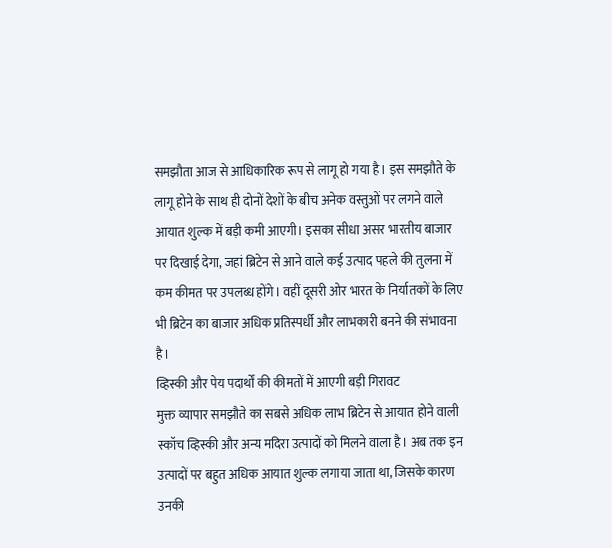समझौता आज से आधिकारिक रूप से लागू हो गया है। इस समझौते के लागू होने के साथ ही दोनों देशों के बीच अनेक वस्तुओं पर लगने वाले आयात शुल्क में बड़ी कमी आएगी। इसका सीधा असर भारतीय बाजार पर दिखाई देगा, जहां ब्रिटेन से आने वाले कई उत्पाद पहले की तुलना में कम कीमत पर उपलब्ध होंगे। वहीं दूसरी ओर भारत के निर्यातकों के लिए भी ब्रिटेन का बाजार अधिक प्रतिस्पर्धी और लाभकारी बनने की संभावना है।
व्हिस्की और पेय पदार्थों की कीमतों में आएगी बड़ी गिरावट
मुक्त व्यापार समझौते का सबसे अधिक लाभ ब्रिटेन से आयात होने वाली स्कॉच व्हिस्की और अन्य मदिरा उत्पादों को मिलने वाला है। अब तक इन उत्पादों पर बहुत अधिक आयात शुल्क लगाया जाता था, जिसके कारण उनकी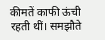कीमतें काफी ऊंची रहती थीं। समझौते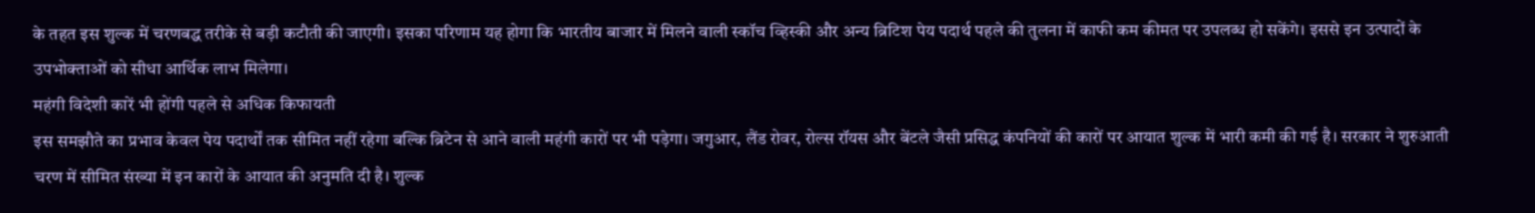के तहत इस शुल्क में चरणबद्ध तरीके से बड़ी कटौती की जाएगी। इसका परिणाम यह होगा कि भारतीय बाजार में मिलने वाली स्कॉच व्हिस्की और अन्य ब्रिटिश पेय पदार्थ पहले की तुलना में काफी कम कीमत पर उपलब्ध हो सकेंगे। इससे इन उत्पादों के उपभोक्ताओं को सीधा आर्थिक लाभ मिलेगा।
महंगी विदेशी कारें भी होंगी पहले से अधिक किफायती
इस समझौते का प्रभाव केवल पेय पदार्थों तक सीमित नहीं रहेगा बल्कि ब्रिटेन से आने वाली महंगी कारों पर भी पड़ेगा। जगुआर, लैंड रोवर, रोल्स रॉयस और बेंटले जैसी प्रसिद्ध कंपनियों की कारों पर आयात शुल्क में भारी कमी की गई है। सरकार ने शुरुआती चरण में सीमित संख्या में इन कारों के आयात की अनुमति दी है। शुल्क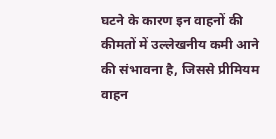घटने के कारण इन वाहनों की कीमतों में उल्लेखनीय कमी आने की संभावना है, जिससे प्रीमियम वाहन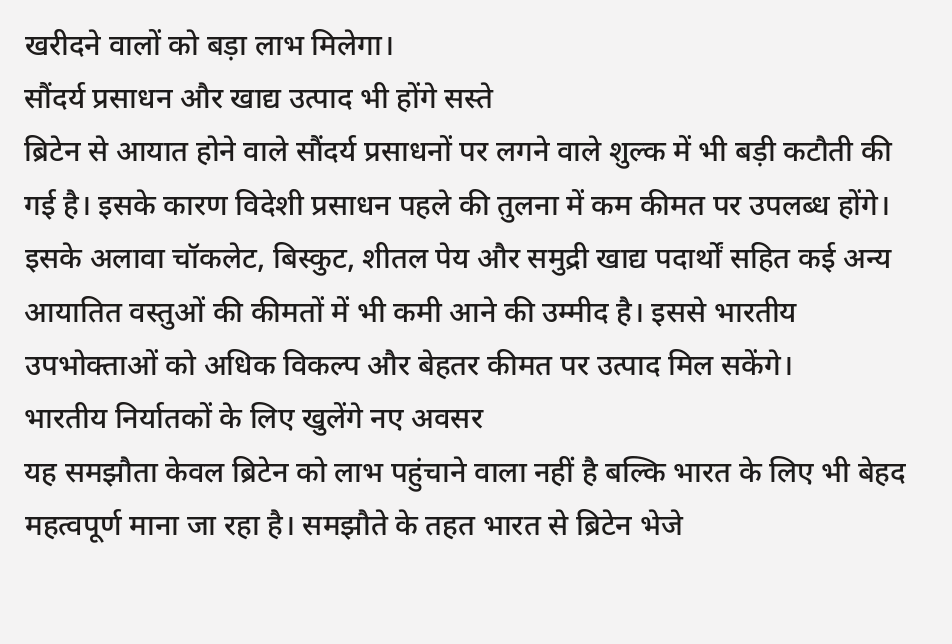खरीदने वालों को बड़ा लाभ मिलेगा।
सौंदर्य प्रसाधन और खाद्य उत्पाद भी होंगे सस्ते
ब्रिटेन से आयात होने वाले सौंदर्य प्रसाधनों पर लगने वाले शुल्क में भी बड़ी कटौती की गई है। इसके कारण विदेशी प्रसाधन पहले की तुलना में कम कीमत पर उपलब्ध होंगे। इसके अलावा चॉकलेट, बिस्कुट, शीतल पेय और समुद्री खाद्य पदार्थों सहित कई अन्य आयातित वस्तुओं की कीमतों में भी कमी आने की उम्मीद है। इससे भारतीय उपभोक्ताओं को अधिक विकल्प और बेहतर कीमत पर उत्पाद मिल सकेंगे।
भारतीय निर्यातकों के लिए खुलेंगे नए अवसर
यह समझौता केवल ब्रिटेन को लाभ पहुंचाने वाला नहीं है बल्कि भारत के लिए भी बेहद महत्वपूर्ण माना जा रहा है। समझौते के तहत भारत से ब्रिटेन भेजे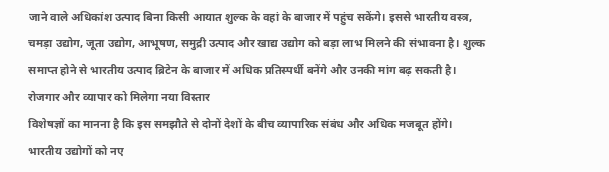जाने वाले अधिकांश उत्पाद बिना किसी आयात शुल्क के वहां के बाजार में पहुंच सकेंगे। इससे भारतीय वस्त्र, चमड़ा उद्योग, जूता उद्योग, आभूषण, समुद्री उत्पाद और खाद्य उद्योग को बड़ा लाभ मिलने की संभावना है। शुल्क समाप्त होने से भारतीय उत्पाद ब्रिटेन के बाजार में अधिक प्रतिस्पर्धी बनेंगे और उनकी मांग बढ़ सकती है।
रोजगार और व्यापार को मिलेगा नया विस्तार
विशेषज्ञों का मानना है कि इस समझौते से दोनों देशों के बीच व्यापारिक संबंध और अधिक मजबूत होंगे। भारतीय उद्योगों को नए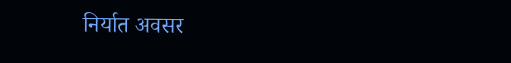निर्यात अवसर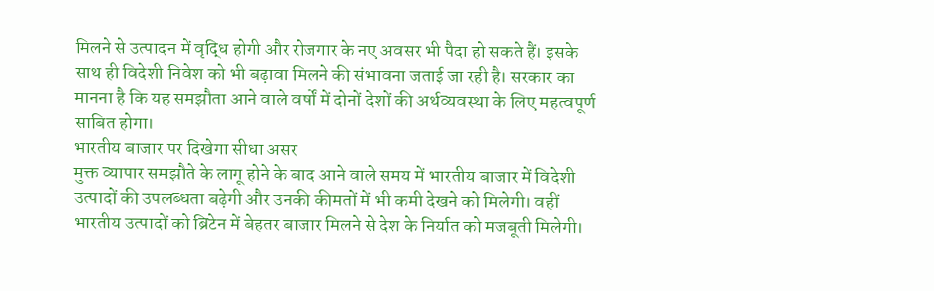मिलने से उत्पादन में वृद्धि होगी और रोजगार के नए अवसर भी पैदा हो सकते हैं। इसके साथ ही विदेशी निवेश को भी बढ़ावा मिलने की संभावना जताई जा रही है। सरकार का मानना है कि यह समझौता आने वाले वर्षों में दोनों देशों की अर्थव्यवस्था के लिए महत्वपूर्ण साबित होगा।
भारतीय बाजार पर दिखेगा सीधा असर
मुक्त व्यापार समझौते के लागू होने के बाद आने वाले समय में भारतीय बाजार में विदेशी उत्पादों की उपलब्धता बढ़ेगी और उनकी कीमतों में भी कमी देखने को मिलेगी। वहीं भारतीय उत्पादों को ब्रिटेन में बेहतर बाजार मिलने से देश के निर्यात को मजबूती मिलेगी।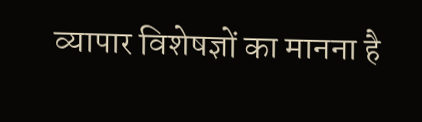व्यापार विशेषज्ञों का मानना है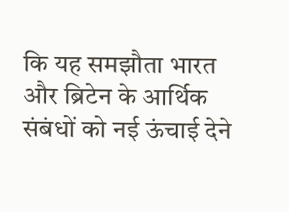कि यह समझौता भारत और ब्रिटेन के आर्थिक संबंधों को नई ऊंचाई देने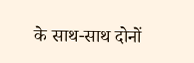के साथ-साथ दोनों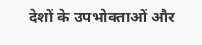देशों के उपभोक्ताओं और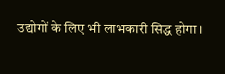उद्योगों के लिए भी लाभकारी सिद्ध होगा।